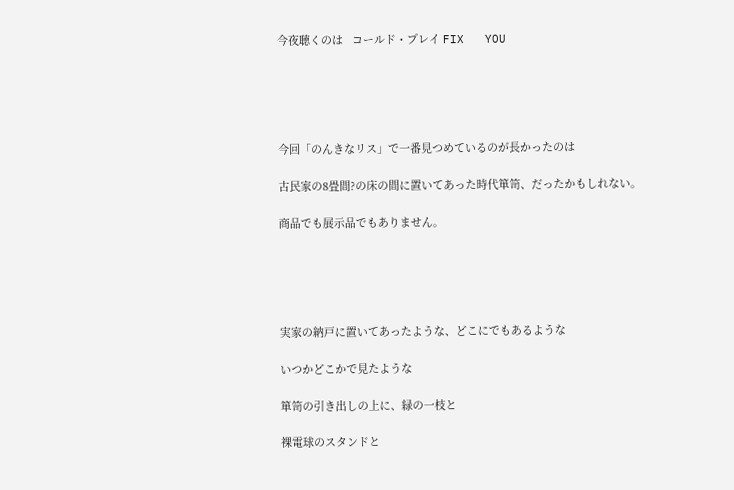今夜聴くのは   コールド・プレイ FIX   YOU





今回「のんきなリス」で一番見つめているのが長かったのは

古民家の8畳間?の床の間に置いてあった時代箪笥、だったかもしれない。

商品でも展示品でもありません。





実家の納戸に置いてあったような、どこにでもあるような

いつかどこかで見たような

箪笥の引き出しの上に、緑の一枝と

裸電球のスタンドと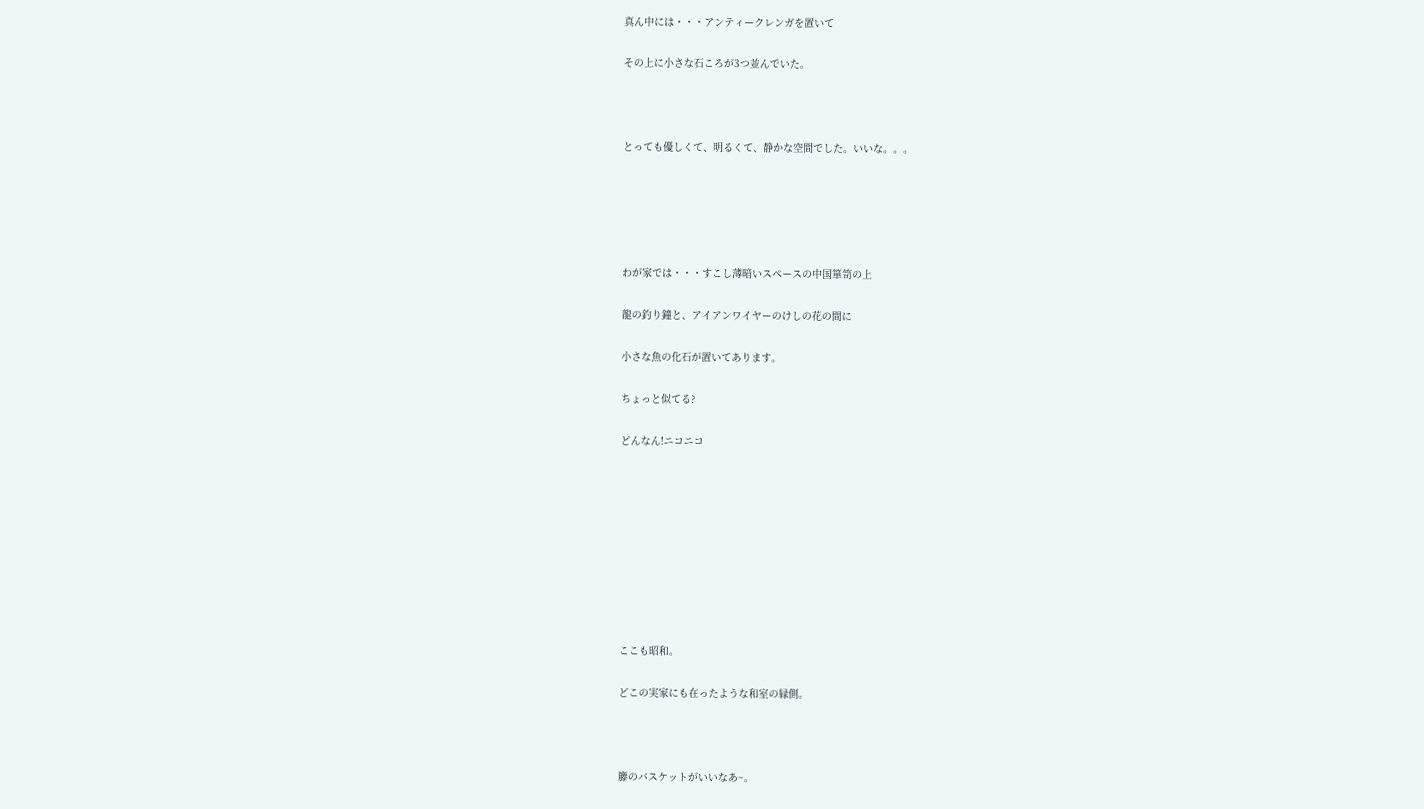真ん中には・・・アンティークレンガを置いて

その上に小さな石ころが3つ並んでいた。



とっても優しくて、明るくて、静かな空間でした。いいな。。。





わが家では・・・すこし薄暗いスペースの中国箪笥の上

龍の釣り鐘と、アイアンワイヤーのけしの花の間に

小さな魚の化石が置いてあります。

ちょっと似てる?

どんなん!ニコニコ









ここも昭和。

どこの実家にも在ったような和室の縁側。



籐のバスケットがいいなあ~。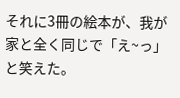それに3冊の絵本が、我が家と全く同じで「え~っ」と笑えた。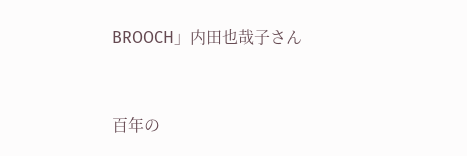BROOCH」内田也哉子さん



百年の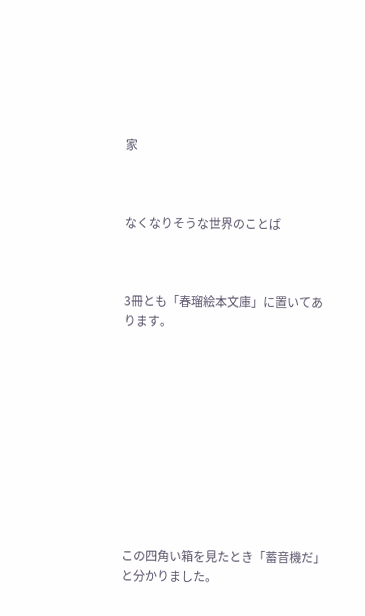家



なくなりそうな世界のことば



3冊とも「春瑠絵本文庫」に置いてあります。











この四角い箱を見たとき「蓄音機だ」と分かりました。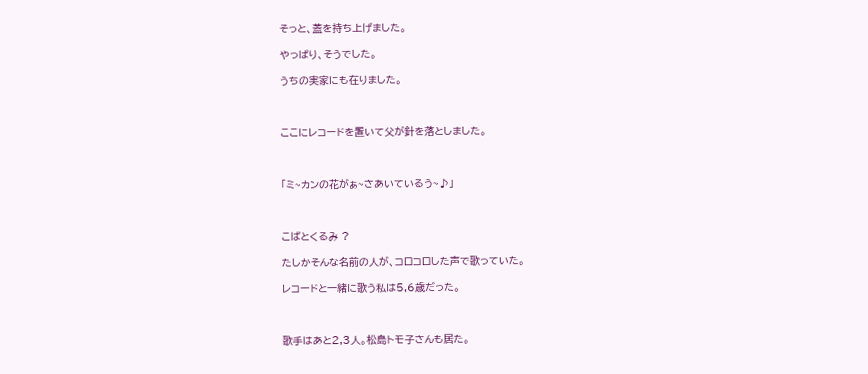そっと、蓋を持ち上げました。

やっぱり、そうでした。

うちの実家にも在りました。



ここにレコードを置いて父が針を落としました。



「ミ~カンの花がぁ~さあいているう~♪」



こばとくるみ ?

たしかそんな名前の人が、コロコロした声で歌っていた。

レコードと一緒に歌う私は5,6歳だった。



歌手はあと2,3人。松島トモ子さんも居た。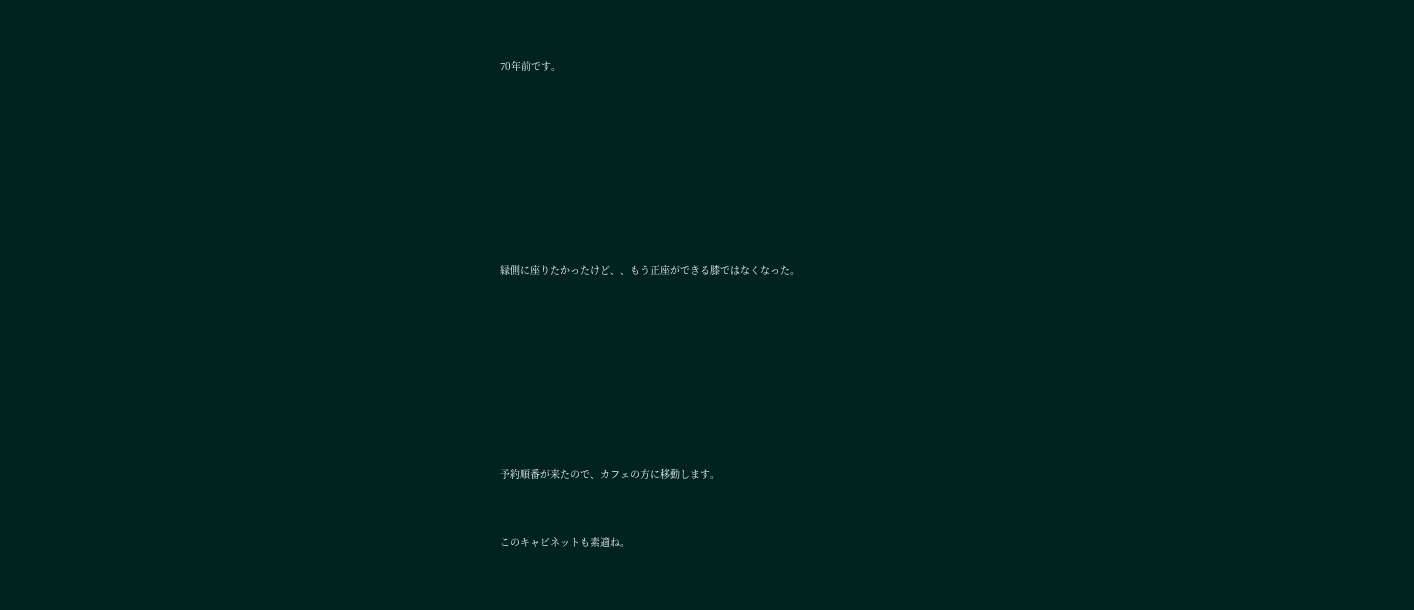70年前です。











縁側に座りたかったけど、、もう正座ができる膝ではなくなった。











予約順番が来たので、カフェの方に移動します。



このキャビネットも素適ね。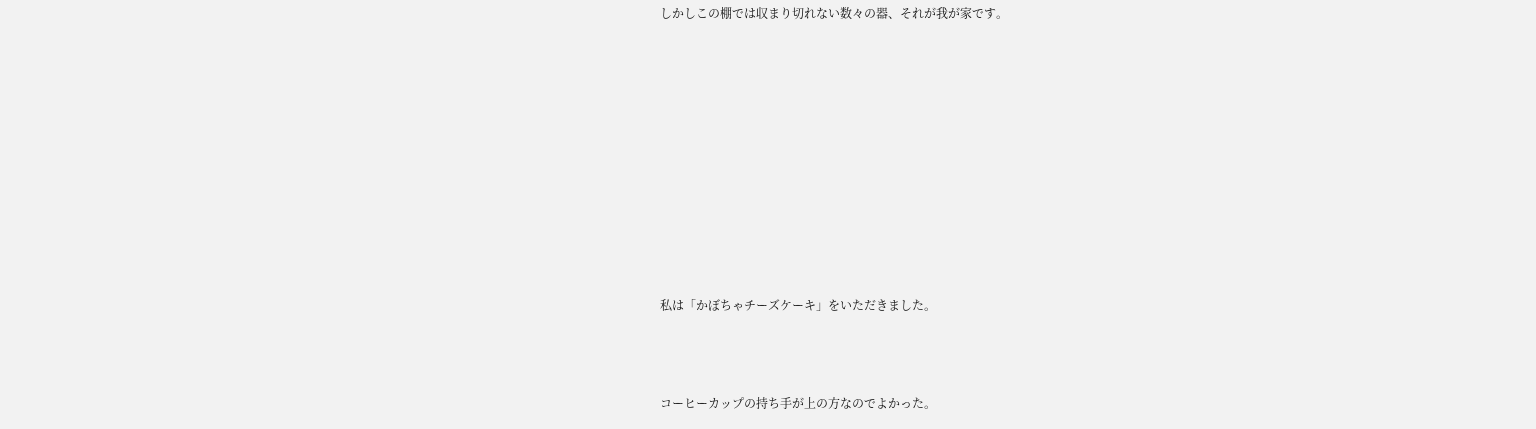しかしこの棚では収まり切れない数々の器、それが我が家です。











私は「かぼちゃチーズケーキ」をいただきました。



コーヒーカップの持ち手が上の方なのでよかった。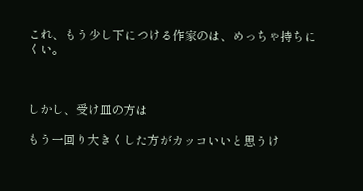これ、もう少し下につける作家のは、めっちゃ持ちにくい。



しかし、受け皿の方は

もう一回り大きくした方がカッコいいと思うけ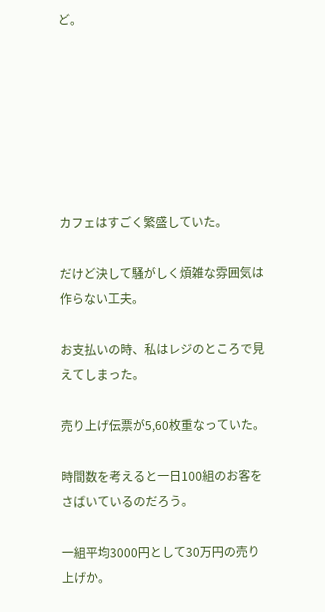ど。







カフェはすごく繁盛していた。

だけど決して騒がしく煩雑な雰囲気は作らない工夫。

お支払いの時、私はレジのところで見えてしまった。

売り上げ伝票が5,60枚重なっていた。

時間数を考えると一日100組のお客をさばいているのだろう。

一組平均3000円として30万円の売り上げか。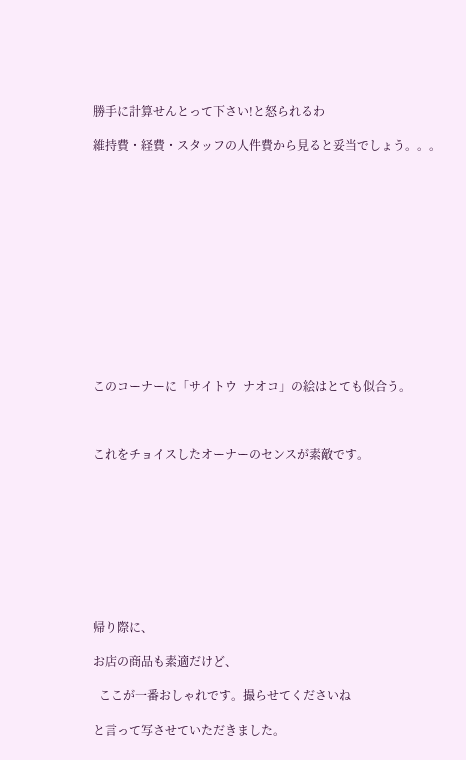勝手に計算せんとって下さい!と怒られるわ

維持費・経費・スタッフの人件費から見ると妥当でしょう。。。













このコーナーに「サイトウ  ナオコ」の絵はとても似合う。



これをチョイスしたオーナーのセンスが素敵です。









帰り際に、

お店の商品も素適だけど、

  ここが一番おしゃれです。撮らせてくださいね

と言って写させていただきました。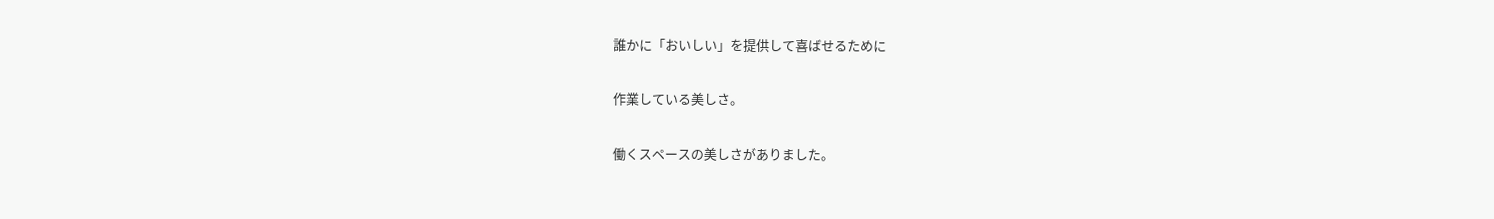誰かに「おいしい」を提供して喜ばせるために

作業している美しさ。

働くスペースの美しさがありました。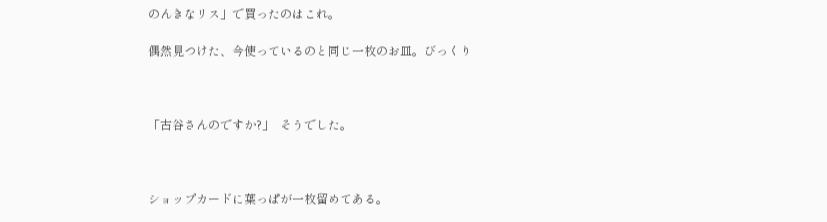のんきなリス」で買ったのはこれ。

偶然見つけた、今使っているのと同じ一枚のお皿。びっくり



「古谷さんのですか?」  そうでした。



ショップカードに葉っぱが一枚留めてある。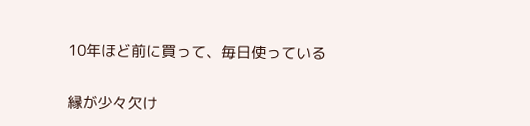10年ほど前に買って、毎日使っている

縁が少々欠け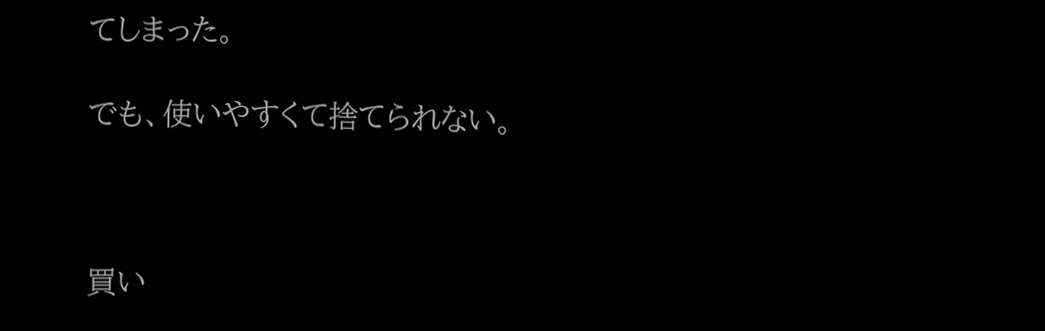てしまった。

でも、使いやすくて捨てられない。



買い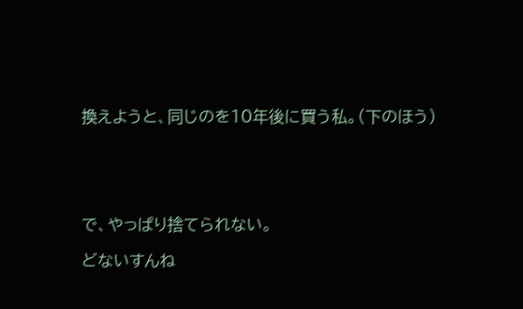換えようと、同じのを10年後に買う私。(下のほう)





で、やっぱり捨てられない。

どないすんね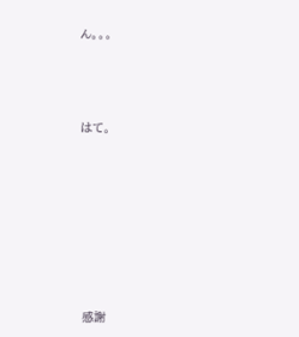ん。。。



はて。







感謝